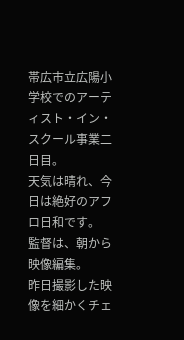帯広市立広陽小学校でのアーティスト・イン・スクール事業二日目。
天気は晴れ、今日は絶好のアフロ日和です。
監督は、朝から映像編集。
昨日撮影した映像を細かくチェ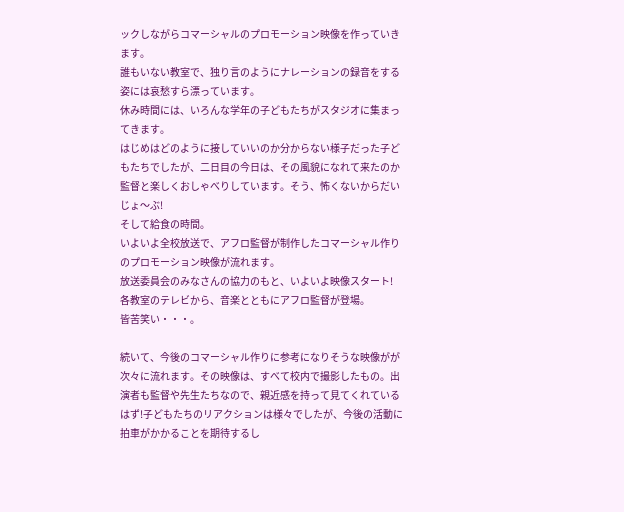ックしながらコマーシャルのプロモーション映像を作っていきます。
誰もいない教室で、独り言のようにナレーションの録音をする姿には哀愁すら漂っています。
休み時間には、いろんな学年の子どもたちがスタジオに集まってきます。
はじめはどのように接していいのか分からない様子だった子どもたちでしたが、二日目の今日は、その風貌になれて来たのか監督と楽しくおしゃべりしています。そう、怖くないからだいじょ〜ぶ!
そして給食の時間。
いよいよ全校放送で、アフロ監督が制作したコマーシャル作りのプロモーション映像が流れます。
放送委員会のみなさんの協力のもと、いよいよ映像スタート!
各教室のテレビから、音楽とともにアフロ監督が登場。
皆苦笑い・・・。

続いて、今後のコマーシャル作りに参考になりそうな映像がが次々に流れます。その映像は、すべて校内で撮影したもの。出演者も監督や先生たちなので、親近感を持って見てくれているはず!子どもたちのリアクションは様々でしたが、今後の活動に拍車がかかることを期待するし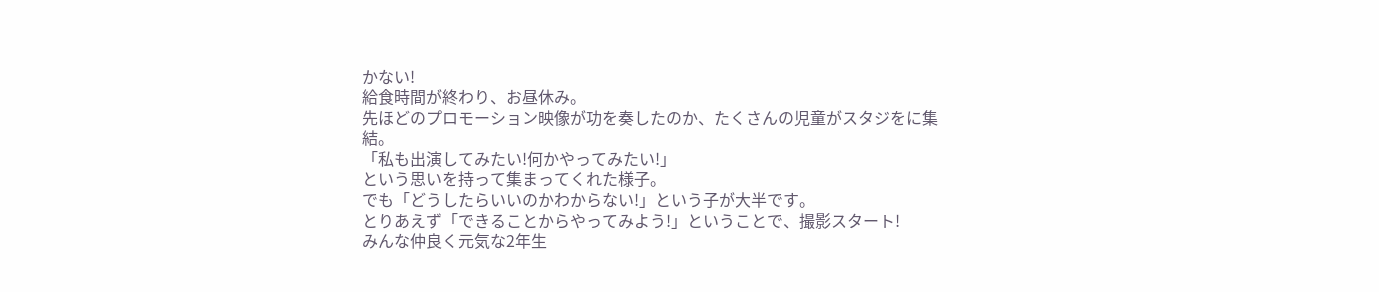かない!
給食時間が終わり、お昼休み。
先ほどのプロモーション映像が功を奏したのか、たくさんの児童がスタジをに集結。
「私も出演してみたい!何かやってみたい!」
という思いを持って集まってくれた様子。
でも「どうしたらいいのかわからない!」という子が大半です。
とりあえず「できることからやってみよう!」ということで、撮影スタート!
みんな仲良く元気な2年生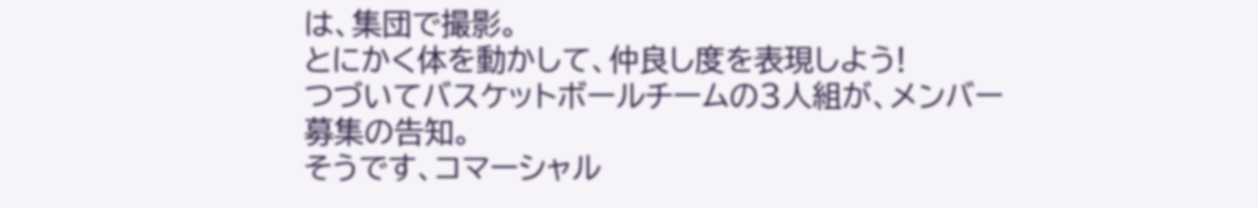は、集団で撮影。
とにかく体を動かして、仲良し度を表現しよう!
つづいてバスケットボールチームの3人組が、メンバー募集の告知。
そうです、コマーシャル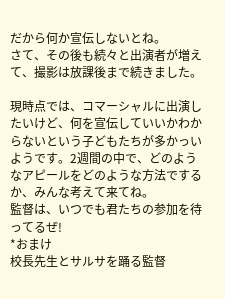だから何か宣伝しないとね。
さて、その後も続々と出演者が増えて、撮影は放課後まで続きました。

現時点では、コマーシャルに出演したいけど、何を宣伝していいかわからないという子どもたちが多かっいようです。2週間の中で、どのようなアピールをどのような方法でするか、みんな考えて来てね。
監督は、いつでも君たちの参加を待ってるぜ!
*おまけ
校長先生とサルサを踊る監督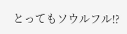とってもソウルフル!?